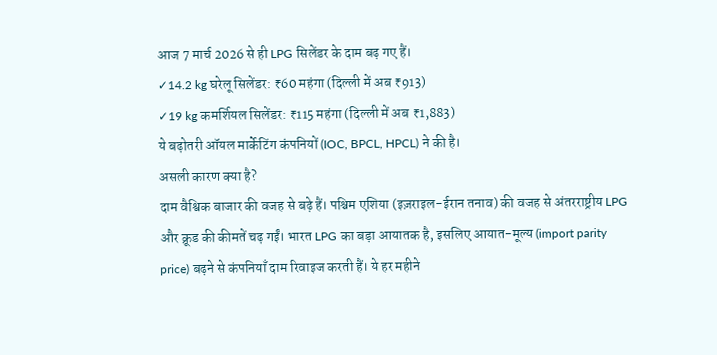आज 7 मार्च 2026 से ही LPG सिलेंडर के दाम बढ़ गए हैं।
✓14.2 kg घरेलू सिलेंडर: ₹60 महंगा (दिल्ली में अब ₹913)
✓19 kg कमर्शियल सिलेंडर: ₹115 महंगा (दिल्ली में अब ₹1,883)
ये बढ़ोतरी ऑयल मार्केटिंग कंपनियों (IOC, BPCL, HPCL) ने की है।
असली कारण क्या है?
दाम वैश्विक बाजार की वजह से बढ़े हैं। पश्चिम एशिया (इज़राइल-ईरान तनाव) की वजह से अंतरराष्ट्रीय LPG और क्रूड की कीमतें चढ़ गईं। भारत LPG का बड़ा आयातक है, इसलिए आयात-मूल्य (import parity price) बढ़ने से कंपनियाँ दाम रिवाइज करती हैं। ये हर महीने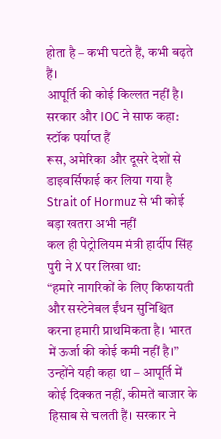होता है – कभी घटते हैं, कभी बढ़ते हैं।
आपूर्ति की कोई किल्लत नहीं है। सरकार और IOC ने साफ कहा: स्टॉक पर्याप्त हैं
रूस, अमेरिका और दूसरे देशों से डाइवर्सिफाई कर लिया गया है
Strait of Hormuz से भी कोई बड़ा खतरा अभी नहीं
कल ही पेट्रोलियम मंत्री हार्दीप सिंह पुरी ने X पर लिखा था:
“हमारे नागरिकों के लिए किफायती और सस्टेनेबल ईंधन सुनिश्चित करना हमारी प्राथमिकता है। भारत में ऊर्जा की कोई कमी नहीं है।”
उन्होंने यही कहा था – आपूर्ति में कोई दिक्कत नहीं, कीमतें बाजार के हिसाब से चलती हैं। सरकार ने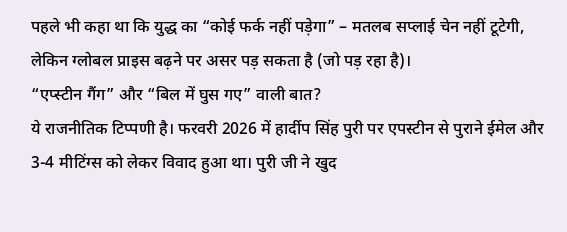पहले भी कहा था कि युद्ध का “कोई फर्क नहीं पड़ेगा” – मतलब सप्लाई चेन नहीं टूटेगी, लेकिन ग्लोबल प्राइस बढ़ने पर असर पड़ सकता है (जो पड़ रहा है)।
“एप्स्टीन गैंग” और “बिल में घुस गए” वाली बात?
ये राजनीतिक टिप्पणी है। फरवरी 2026 में हार्दीप सिंह पुरी पर एपस्टीन से पुराने ईमेल और 3-4 मीटिंग्स को लेकर विवाद हुआ था। पुरी जी ने खुद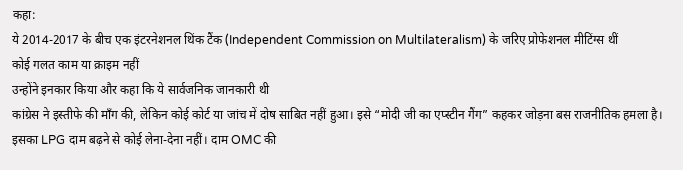कहा:
ये 2014-2017 के बीच एक इंटरनेशनल थिंक टैंक (Independent Commission on Multilateralism) के जरिए प्रोफेशनल मीटिंग्स थीं
कोई गलत काम या क्राइम नहीं
उन्होंने इनकार किया और कहा कि ये सार्वजनिक जानकारी थी
कांग्रेस ने इस्तीफे की माँग की, लेकिन कोई कोर्ट या जांच में दोष साबित नहीं हुआ। इसे “मोदी जी का एप्स्टीन गैंग” कहकर जोड़ना बस राजनीतिक हमला है। इसका LPG दाम बढ़ने से कोई लेना-देना नहीं। दाम OMC की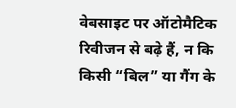वेबसाइट पर ऑटोमैटिक रिवीजन से बढ़े हैं, न कि किसी “बिल” या गैंग के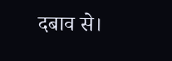दबाव से।